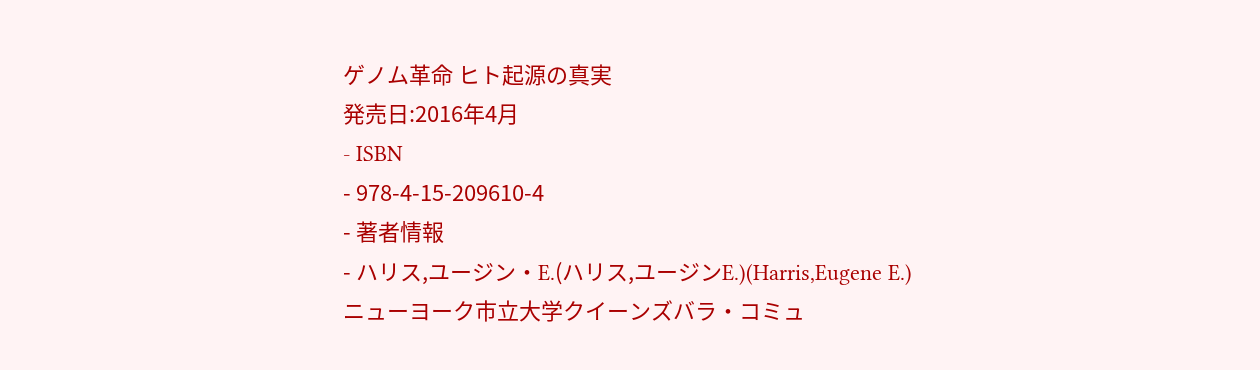ゲノム革命 ヒト起源の真実
発売日:2016年4月
- ISBN
- 978-4-15-209610-4
- 著者情報
- ハリス,ユージン・E.(ハリス,ユージンE.)(Harris,Eugene E.)
ニューヨーク市立大学クイーンズバラ・コミュ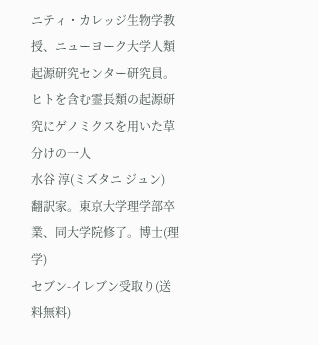ニティ・カレッジ生物学教授、ニューヨーク大学人類起源研究センター研究員。ヒトを含む霊長類の起源研究にゲノミクスを用いた草分けの一人
水谷 淳(ミズタニ ジュン)
翻訳家。東京大学理学部卒業、同大学院修了。博士(理学)
セブン-イレブン受取り(送料無料)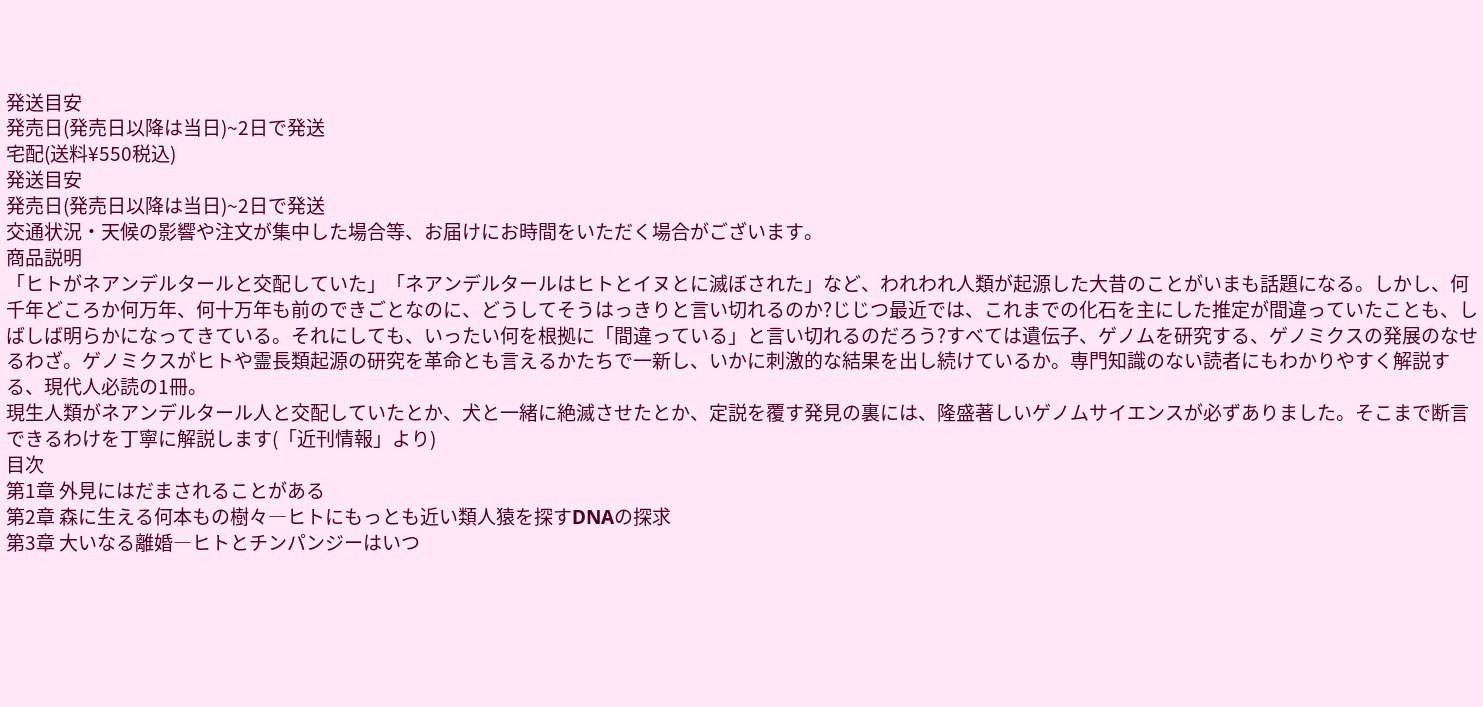発送目安
発売日(発売日以降は当日)~2日で発送
宅配(送料¥550税込)
発送目安
発売日(発売日以降は当日)~2日で発送
交通状況・天候の影響や注文が集中した場合等、お届けにお時間をいただく場合がございます。
商品説明
「ヒトがネアンデルタールと交配していた」「ネアンデルタールはヒトとイヌとに滅ぼされた」など、われわれ人類が起源した大昔のことがいまも話題になる。しかし、何千年どころか何万年、何十万年も前のできごとなのに、どうしてそうはっきりと言い切れるのか?じじつ最近では、これまでの化石を主にした推定が間違っていたことも、しばしば明らかになってきている。それにしても、いったい何を根拠に「間違っている」と言い切れるのだろう?すべては遺伝子、ゲノムを研究する、ゲノミクスの発展のなせるわざ。ゲノミクスがヒトや霊長類起源の研究を革命とも言えるかたちで一新し、いかに刺激的な結果を出し続けているか。専門知識のない読者にもわかりやすく解説する、現代人必読の1冊。
現生人類がネアンデルタール人と交配していたとか、犬と一緒に絶滅させたとか、定説を覆す発見の裏には、隆盛著しいゲノムサイエンスが必ずありました。そこまで断言できるわけを丁寧に解説します(「近刊情報」より)
目次
第1章 外見にはだまされることがある
第2章 森に生える何本もの樹々―ヒトにもっとも近い類人猿を探すDNAの探求
第3章 大いなる離婚―ヒトとチンパンジーはいつ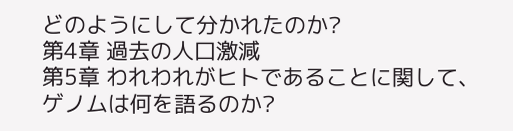どのようにして分かれたのか?
第4章 過去の人口激減
第5章 われわれがヒトであることに関して、ゲノムは何を語るのか?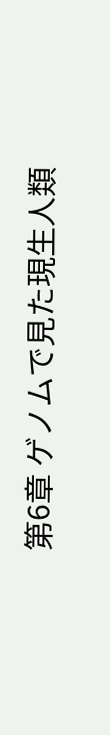第6章 ゲノムで見た現生人類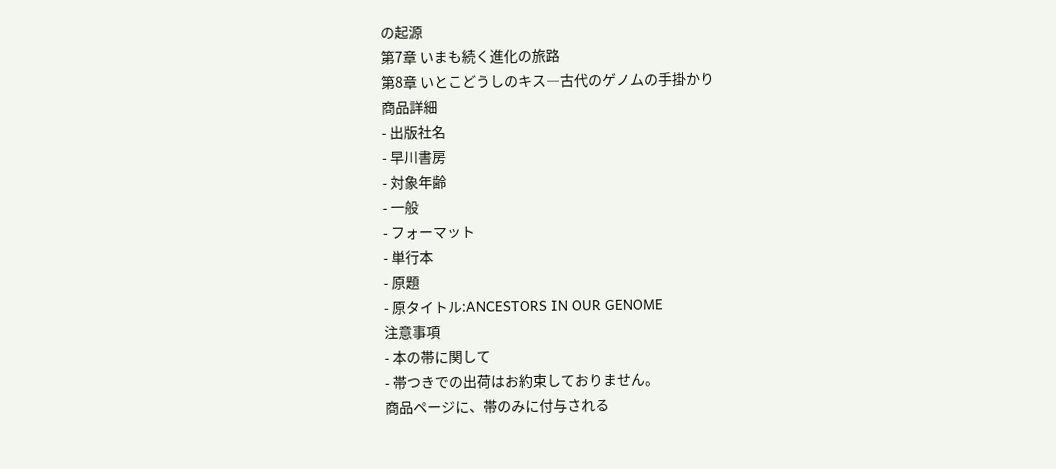の起源
第7章 いまも続く進化の旅路
第8章 いとこどうしのキス―古代のゲノムの手掛かり
商品詳細
- 出版社名
- 早川書房
- 対象年齢
- 一般
- フォーマット
- 単行本
- 原題
- 原タイトル:ANCESTORS IN OUR GENOME
注意事項
- 本の帯に関して
- 帯つきでの出荷はお約束しておりません。
商品ページに、帯のみに付与される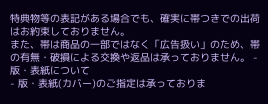特典物等の表記がある場合でも、確実に帯つきでの出荷はお約束しておりません。
また、帯は商品の一部ではなく「広告扱い」のため、帯の有無・破損による交換や返品は承っておりません。 - 版・表紙について
- 版・表紙(カバー)のご指定は承っておりま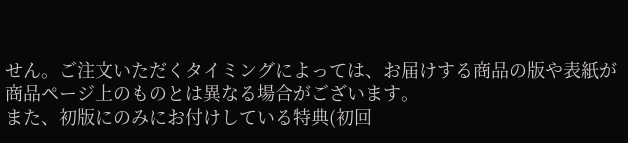せん。ご注文いただくタイミングによっては、お届けする商品の版や表紙が商品ページ上のものとは異なる場合がございます。
また、初版にのみにお付けしている特典(初回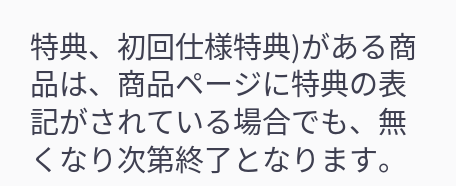特典、初回仕様特典)がある商品は、商品ページに特典の表記がされている場合でも、無くなり次第終了となります。